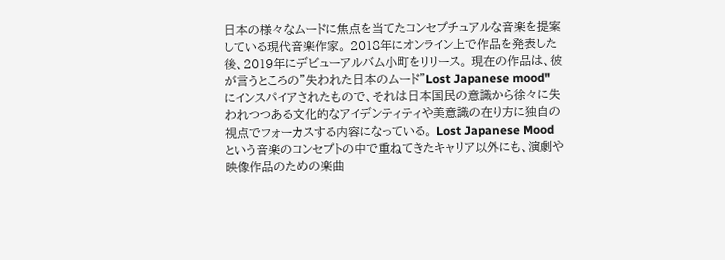日本の様々なムードに焦点を当てたコンセプチュアルな音楽を提案している現代音楽作家。 2018年にオンライン上で作品を発表した後、2019年にデビューアルバム小町をリリース。 現在の作品は、彼が言うところの”失われた日本のムード”Lost Japanese mood"にインスパイアされたもので、それは日本国民の意識から徐々に失われつつある文化的なアイデンティティや美意識の在り方に独自の視点でフォーカスする内容になっている。 Lost Japanese Moodという音楽のコンセプトの中で重ねてきたキャリア以外にも、演劇や映像作品のための楽曲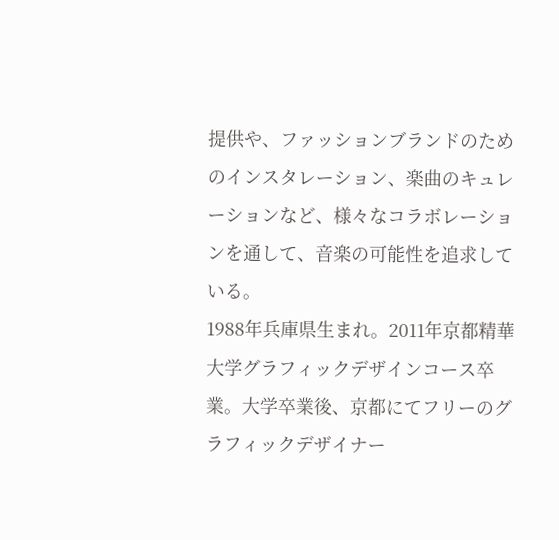提供や、ファッションブランドのためのインスタレーション、楽曲のキュレーションなど、様々なコラボレーションを通して、音楽の可能性を追求している。
1988年兵庫県生まれ。2011年京都精華大学グラフィックデザインコース卒業。大学卒業後、京都にてフリーのグラフィックデザイナー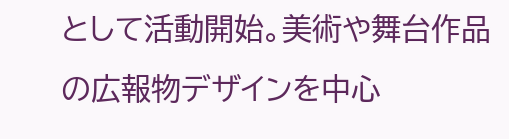として活動開始。美術や舞台作品の広報物デザインを中心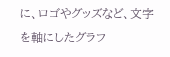に、ロゴやグッズなど、文字を軸にしたグラフ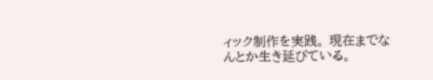ィック制作を実践。 現在までなんとか生き延びている。